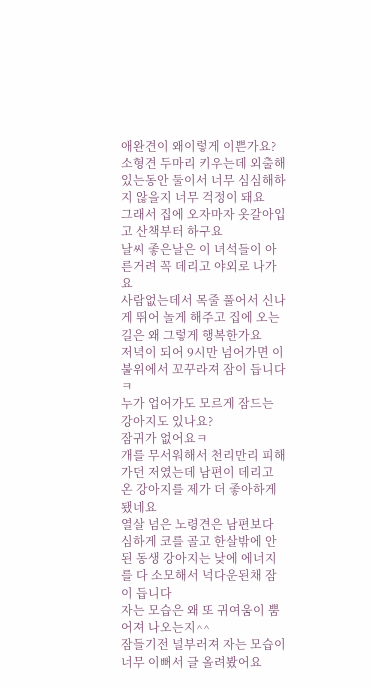애완견이 왜이렇게 이쁜가요?
소형견 두마리 키우는데 외출해 있는동안 둘이서 너무 심심해하지 않을지 너무 걱정이 돼요
그래서 집에 오자마자 옷갈아입고 산책부터 하구요
날씨 좋은날은 이 녀석들이 아른거려 꼭 데리고 야외로 나가요
사람없는데서 목줄 풀어서 신나게 뛰어 놀게 해주고 집에 오는길은 왜 그렇게 행복한가요
저녁이 되어 9시만 넘어가면 이불위에서 꼬꾸라져 잠이 듭니다ㅋ
누가 업어가도 모르게 잠드는 강아지도 있나요?
잠귀가 없어요ㅋ
개를 무서워해서 천리만리 피해가던 저였는데 남편이 데리고 온 강아지를 제가 더 좋아하게 됐네요
열살 넘은 노령견은 남편보다 심하게 코를 골고 한살밖에 안된 동생 강아지는 낮에 에너지를 다 소모해서 넉다운된채 잠이 듭니다
자는 모습은 왜 또 귀여움이 뿜어져 나오는지^^
잠들기전 널부러져 자는 모습이 너무 이뻐서 글 올려봤어요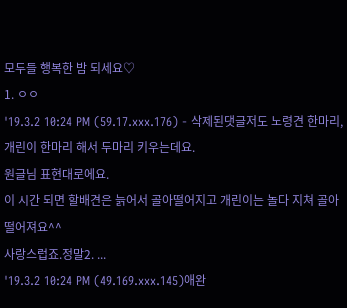모두들 행복한 밤 되세요♡
1. ㅇㅇ
'19.3.2 10:24 PM (59.17.xxx.176) - 삭제된댓글저도 노령견 한마리, 개린이 한마리 해서 두마리 키우는데요.
원글님 표현대로에요.
이 시간 되면 할배견은 늙어서 골아떨어지고 개린이는 놀다 지쳐 골아떨어져요^^
사랑스럽죠.정말2. ...
'19.3.2 10:24 PM (49.169.xxx.145)애완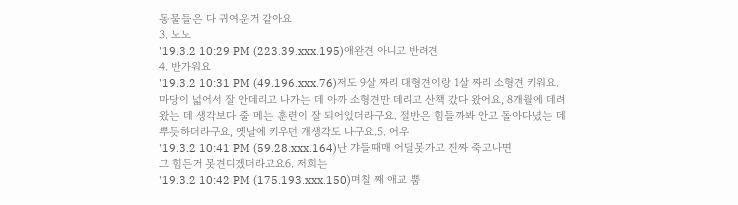동물들은 다 귀여운거 같아요
3. 노노
'19.3.2 10:29 PM (223.39.xxx.195)애완견 아니고 반려견
4. 반가워요
'19.3.2 10:31 PM (49.196.xxx.76)저도 9살 짜리 대형견이랑 1살 짜리 소형견 키워요.
마당이 넓어서 잘 안데리고 나가는 데 아까 소형견만 데리고 산책 갔다 왔어요, 8개월에 데려왔는 데 생각보다 줄 메는 훈련이 잘 되어있더라구요. 절반은 힘들까봐 안고 돌아다녔는 데 뿌듯하더라구요, 옛날에 키우던 개생각도 나구요.5. 어우
'19.3.2 10:41 PM (59.28.xxx.164)난 갸들때매 어딜못가고 진짜 죽고나면
그 힘든거 못견디겠더라고요6. 저희는
'19.3.2 10:42 PM (175.193.xxx.150)며칠 째 애교 뿜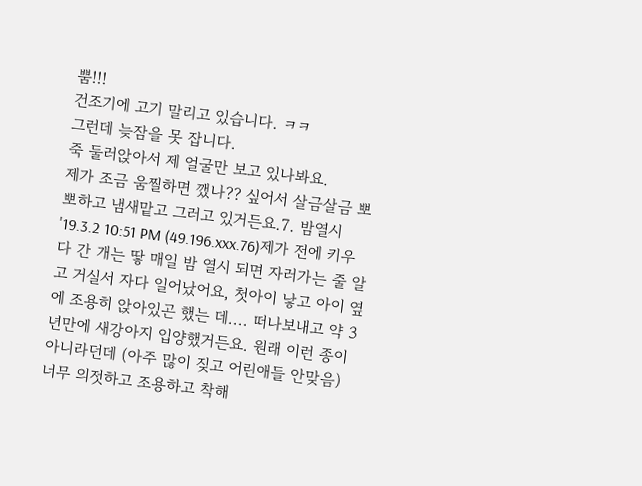뿜!!!
건조기에 고기 말리고 있습니다. ㅋㅋ
그런데 늦잠을 못 잡니다.
죽 둘러앉아서 제 얼굴만 보고 있나봐요.
제가 조금 움찔하면 깼나?? 싶어서 살금살금 뽀뽀하고 냄새맡고 그러고 있거든요.7. 밤열시
'19.3.2 10:51 PM (49.196.xxx.76)제가 전에 키우다 간 개는 땋 매일 밤 열시 되면 자러가는 줄 알고 거실서 자다 일어났어요, 첫아이 낳고 아이 옆에 조용히 앉아있곤 했는 데.... 떠나보내고 약 3년만에 새강아지 입양했거든요. 원래 이런 종이 아니라던데 (아주 많이 짖고 어린애들 안맞음) 너무 의젓하고 조용하고 착해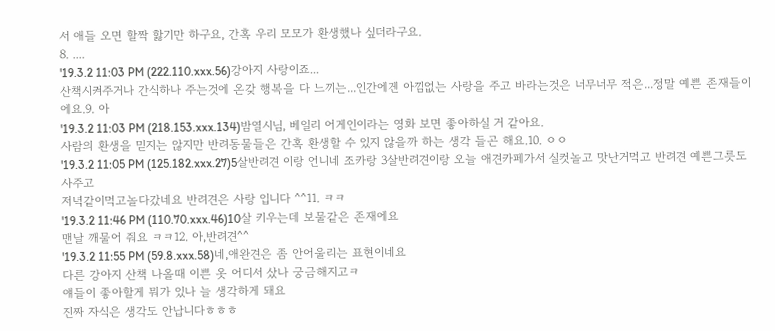서 애들 오면 할짝 핧기만 하구요, 간혹 우리 모모가 환생했나 싶더라구요.
8. ....
'19.3.2 11:03 PM (222.110.xxx.56)강아지 사랑이죠...
산책시켜주거나 간식하나 주는것에 온갖 행복을 다 느끼는...인간에겐 아낌없는 사랑을 주고 바라는것은 너무너무 적은...정말 예쁜 존재들이에요.9. 아
'19.3.2 11:03 PM (218.153.xxx.134)밤열시님, 베일리 어게인이라는 영화 보면 좋아하실 거 같아요.
사람의 환생을 믿지는 않지만 반려동물들은 간혹 환생할 수 있지 않을까 하는 생각 들곤 해요.10. ㅇㅇ
'19.3.2 11:05 PM (125.182.xxx.27)5살반려견 이랑 언니네 조카랑 3살반려견이랑 오늘 애견카페가서 실컷놀고 맛난거먹고 반려견 예쁜그릇도 사주고
저녁같이먹고놀다갔네요 반려견은 사랑 입니다 ^^11. ㅋㅋ
'19.3.2 11:46 PM (110.70.xxx.46)10살 키우는데 보물같은 존재에요
맨날 깨물어 줘요 ㅋㅋ12. 아,반려견^^
'19.3.2 11:55 PM (59.8.xxx.58)네,애완견은 좀 안어울리는 표현이네요
다른 강아지 산책 나올때 이쁜 옷 어디서 샀나 궁금해지고ㅋ
얘들이 좋아할게 뭐가 있나 늘 생각하게 돼요
진짜 자식은 생각도 안납니다ㅎㅎㅎ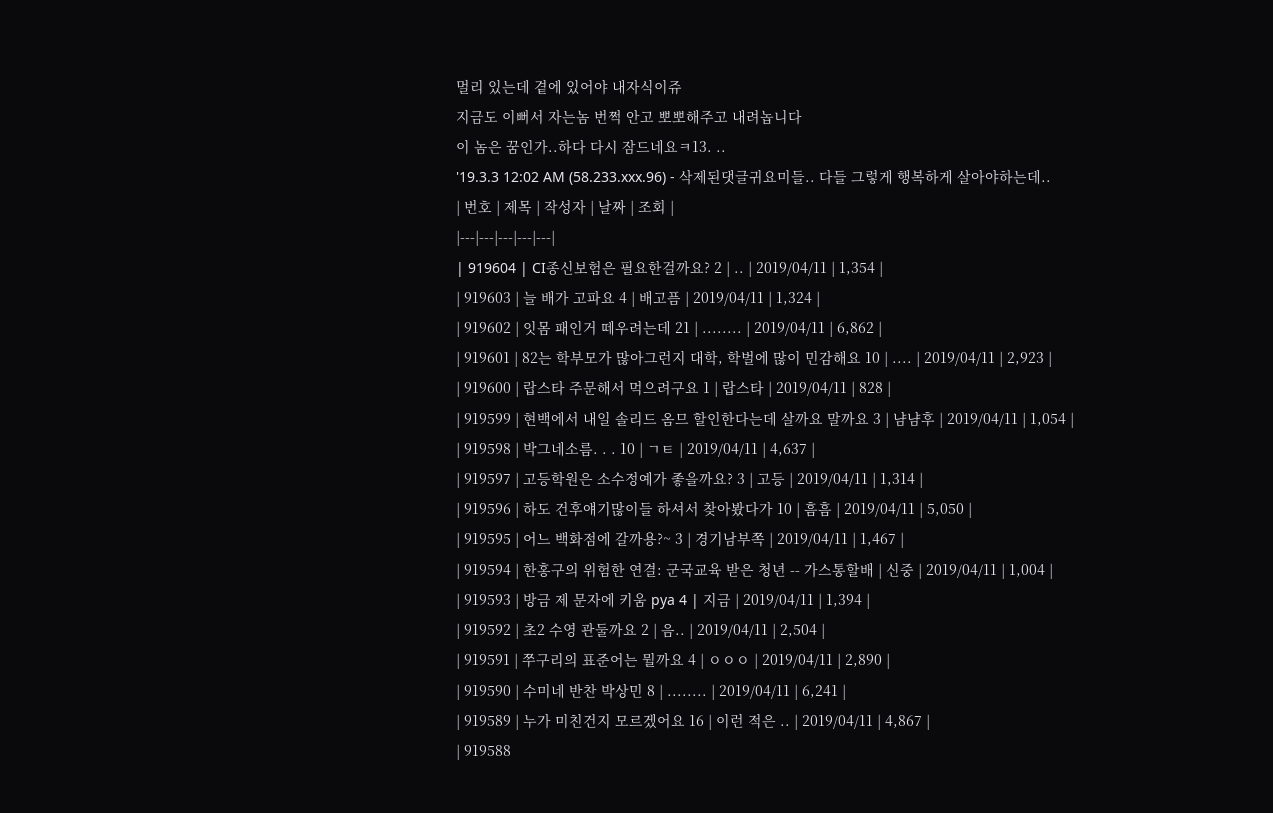멀리 있는데 곁에 있어야 내자식이쥬
지금도 이뻐서 자는놈 번쩍 안고 뽀뽀해주고 내려놉니다
이 놈은 꿈인가..하다 다시 잠드네요ㅋ13. ..
'19.3.3 12:02 AM (58.233.xxx.96) - 삭제된댓글귀요미들.. 다들 그렇게 행복하게 살아야하는데..
| 번호 | 제목 | 작성자 | 날짜 | 조회 |
|---|---|---|---|---|
| 919604 | CI종신보험은 필요한걸까요? 2 | .. | 2019/04/11 | 1,354 |
| 919603 | 늘 배가 고파요 4 | 배고픔 | 2019/04/11 | 1,324 |
| 919602 | 잇몸 패인거 떼우려는데 21 | ........ | 2019/04/11 | 6,862 |
| 919601 | 82는 학부모가 많아그런지 대학, 학벌에 많이 민감해요 10 | .... | 2019/04/11 | 2,923 |
| 919600 | 랍스타 주문해서 먹으려구요 1 | 랍스타 | 2019/04/11 | 828 |
| 919599 | 현백에서 내일 솔리드 옴므 할인한다는데 살까요 말까요 3 | 냠냠후 | 2019/04/11 | 1,054 |
| 919598 | 박그네소름. . . 10 | ㄱㅌ | 2019/04/11 | 4,637 |
| 919597 | 고등학원은 소수정예가 좋을까요? 3 | 고등 | 2019/04/11 | 1,314 |
| 919596 | 하도 건후얘기많이들 하셔서 찾아봤다가 10 | 흠흠 | 2019/04/11 | 5,050 |
| 919595 | 어느 백화점에 갈까용?~ 3 | 경기남부쪽 | 2019/04/11 | 1,467 |
| 919594 | 한홍구의 위험한 연결: 군국교육 받은 청년 -- 가스통할배 | 신중 | 2019/04/11 | 1,004 |
| 919593 | 방금 제 문자에 키움 pya 4 | 지금 | 2019/04/11 | 1,394 |
| 919592 | 초2 수영 관둘까요 2 | 음.. | 2019/04/11 | 2,504 |
| 919591 | 쭈구리의 표준어는 뭘까요 4 | ㅇㅇㅇ | 2019/04/11 | 2,890 |
| 919590 | 수미네 반찬 박상민 8 | ........ | 2019/04/11 | 6,241 |
| 919589 | 누가 미친건지 모르겠어요 16 | 이런 적은 .. | 2019/04/11 | 4,867 |
| 919588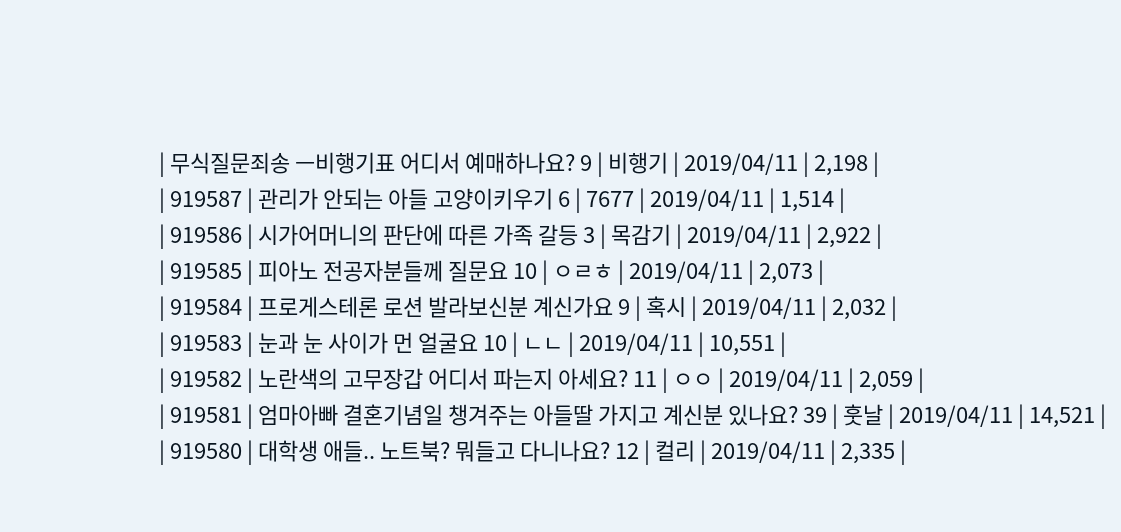| 무식질문죄송 ㅡ비행기표 어디서 예매하나요? 9 | 비행기 | 2019/04/11 | 2,198 |
| 919587 | 관리가 안되는 아들 고양이키우기 6 | 7677 | 2019/04/11 | 1,514 |
| 919586 | 시가어머니의 판단에 따른 가족 갈등 3 | 목감기 | 2019/04/11 | 2,922 |
| 919585 | 피아노 전공자분들께 질문요 10 | ㅇㄹㅎ | 2019/04/11 | 2,073 |
| 919584 | 프로게스테론 로션 발라보신분 계신가요 9 | 혹시 | 2019/04/11 | 2,032 |
| 919583 | 눈과 눈 사이가 먼 얼굴요 10 | ㄴㄴ | 2019/04/11 | 10,551 |
| 919582 | 노란색의 고무장갑 어디서 파는지 아세요? 11 | ㅇㅇ | 2019/04/11 | 2,059 |
| 919581 | 엄마아빠 결혼기념일 챙겨주는 아들딸 가지고 계신분 있나요? 39 | 훗날 | 2019/04/11 | 14,521 |
| 919580 | 대학생 애들.. 노트북? 뭐들고 다니나요? 12 | 컬리 | 2019/04/11 | 2,335 |